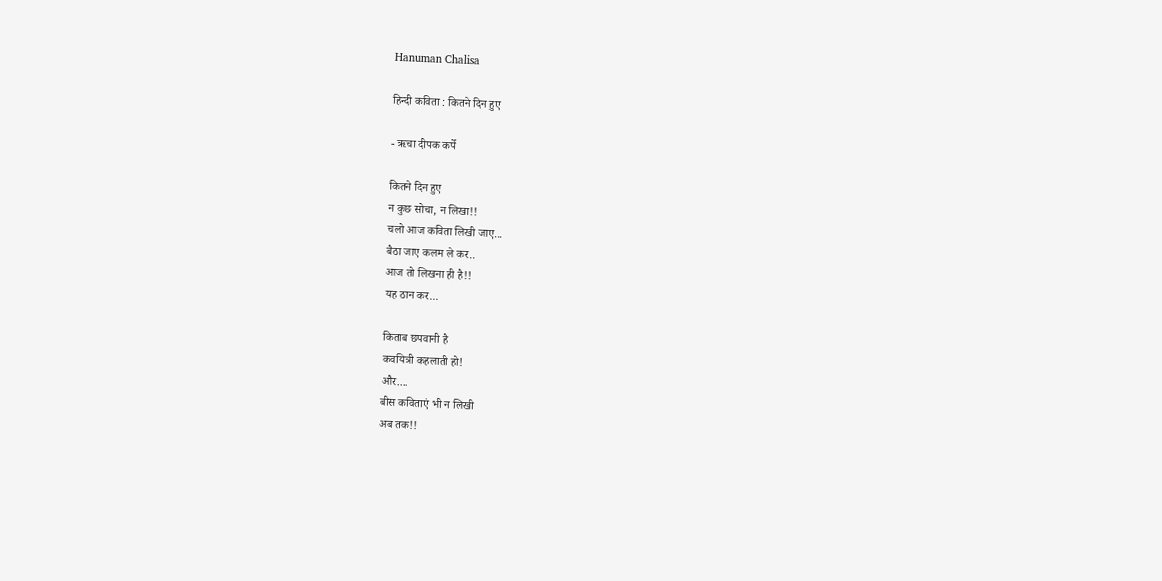Hanuman Chalisa

हिन्दी कविता : कितने दिन हुए

- ऋचा दीपक कर्पे

कितने दिन हुए
न कुछ सोचा, न लिखा!!
चलो आज कविता लिखी जाए...
बैठा जाए कलम ले कर..
आज तो लिखना ही है!!
यह ठान कर...

किताब छपवानी है
कवयित्री कहलाती हो!
और....
बीस कविताएं भी न लिखी
अब तक!!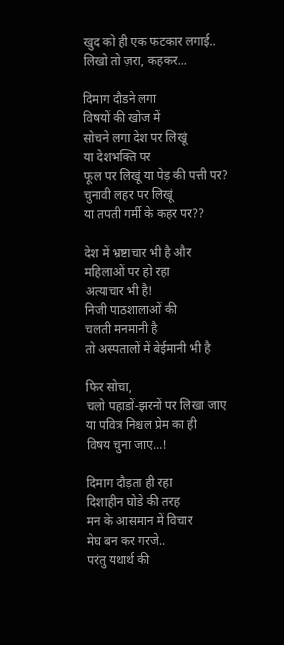खुद को ही एक फटकार लगाई..
लिखो तो ज़रा, कहकर...

दिमाग दौडने लगा
विषयों की खोज में
सोचने लगा देश पर लिखूं
या देशभक्ति पर
फूल पर लिखूं या पेड़ की पत्ती पर?
चुनावी लहर पर लिखूं
या तपती गर्मी के कहर पर??

देश में भ्रष्टाचार भी है और
महिलाओं पर हो रहा
अत्याचार भी है!
निजी पाठशालाओं की
चलती मनमानी है
तो अस्पतालों में बेईमानी भी है

फिर सोचा,
चलो पहाडों-झरनों पर लिखा जाए
या पवित्र निश्चल प्रेम का ही
विषय चुना जाए...!

दिमाग दौड़ता ही रहा
दिशाहीन घोडे की तरह
मन के आसमान में विचार
मेघ बन कर गरजे..
परंतु यथार्थ की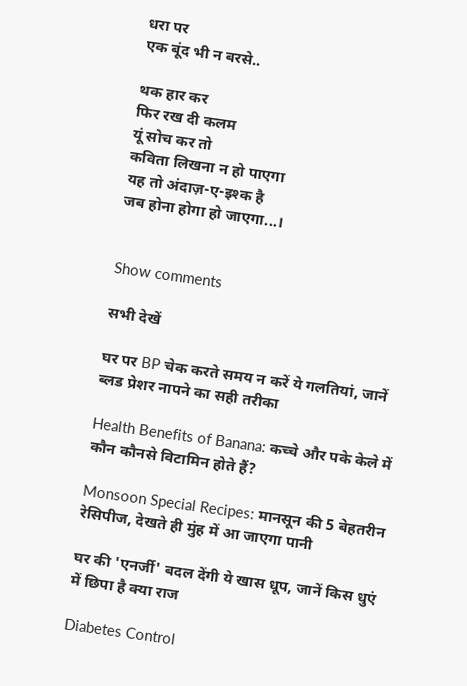धरा पर
एक बूंद भी न बरसे..

थक हार कर
फिर रख दी कलम
यूं सोच कर तो
कविता लिखना न हो पाएगा
यह तो अंदाज़-ए-इश्क है
जब होना होगा हो जाएगा...।


Show comments

सभी देखें

घर पर BP चेक करते समय न करें ये गलतियां, जानें ब्लड प्रेशर नापने का सही तरीका

Health Benefits of Banana: कच्चे और पके केले में कौन कौनसे विटामिन होते हैं?

Monsoon Special Recipes: मानसून की 5 बेहतरीन रेसिपीज, देखते ही मुंह में आ जाएगा पानी

घर की 'एनर्जी' बदल देंगी ये खास धूप, जानें किस धुएं में छिपा है क्या राज

Diabetes Control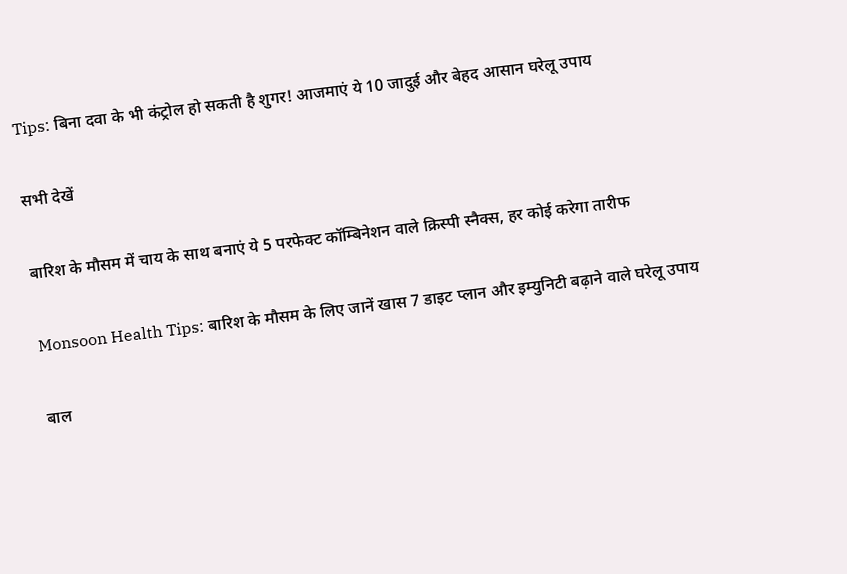Tips: बिना दवा के भी कंट्रोल हो सकती है शुगर! आजमाएं ये 10 जादुई और बेहद आसान घरेलू उपाय

सभी देखें

बारिश के मौसम में चाय के साथ बनाएं ये 5 परफेक्ट कॉम्बिनेशन वाले क्रिस्पी स्नैक्स, हर कोई करेगा तारीफ

Monsoon Health Tips: बारिश के मौसम के लिए जानें खास 7 डाइट प्लान और इम्युनिटी बढ़ाने वाले घरेलू उपाय

बाल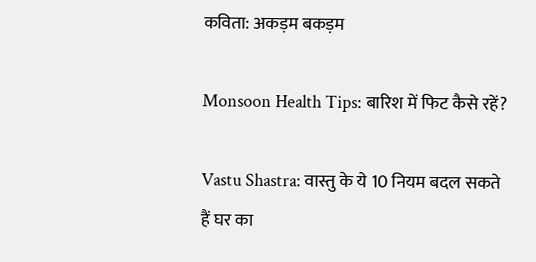कविता: अकड़म बकड़म

Monsoon Health Tips: बारिश में फिट कैसे रहें?

Vastu Shastra: वास्तु के ये 10 नियम बदल सकते हैं घर का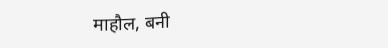माहौल, बनी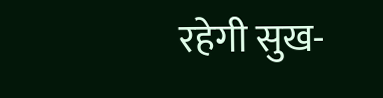रहेगी सुख-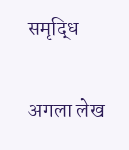समृद्धि

अगला लेख